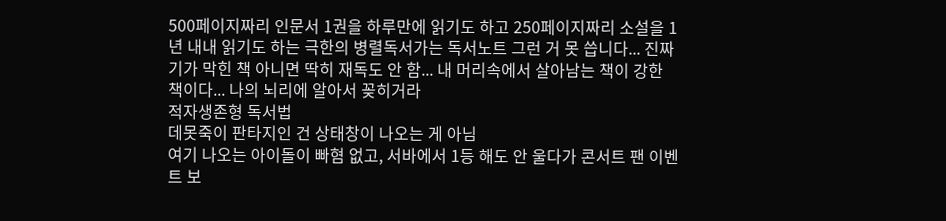500페이지짜리 인문서 1권을 하루만에 읽기도 하고 250페이지짜리 소설을 1년 내내 읽기도 하는 극한의 병렬독서가는 독서노트 그런 거 못 씁니다... 진짜 기가 막힌 책 아니면 딱히 재독도 안 함... 내 머리속에서 살아남는 책이 강한 책이다... 나의 뇌리에 알아서 꽂히거라
적자생존형 독서법
데못죽이 판타지인 건 상태창이 나오는 게 아님
여기 나오는 아이돌이 빠혐 없고, 서바에서 1등 해도 안 울다가 콘서트 팬 이벤트 보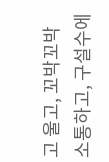고 울고, 꼬박꼬박 소통하고, 구설수에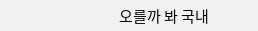오를까 봐 국내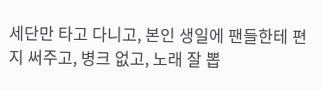세단만 타고 다니고, 본인 생일에 팬들한테 편지 써주고, 병크 없고, 노래 잘 뽑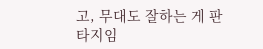고, 무대도 잘하는 게 판타지임